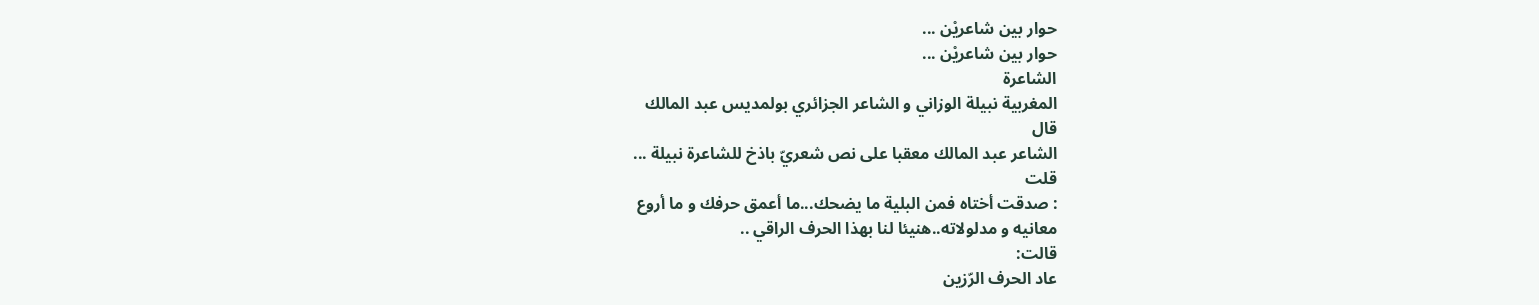حوار بين شاعريْن ...
حوار بين شاعريْن ...
الشاعرة
المغربية نبيلة الوزاني و الشاعر الجزائري بولمديس عبد المالك
قال
الشاعر عبد المالك معقبا على نص شعريّ باذخ للشاعرة نبيلة ...
قلت
: صدقت أختاه فمن البلية ما يضحك...ما أعمق حرفك و ما أروع
معانيه و مدلولاته..هنيئا لنا بهذا الحرف الراقي ..
قالت:
عاد الحرف الرّزين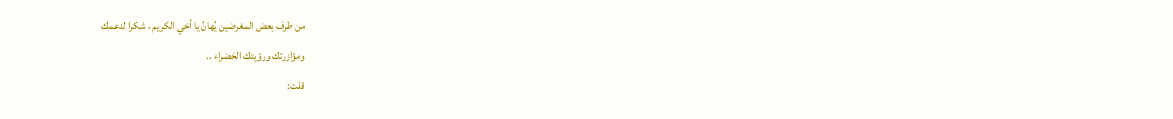من طرف بعض المغرضين يُهانُ يا أخي الكريم ، شكرا لدعمك
ومؤازرتك ورؤيتك الخضراء ..
قلت: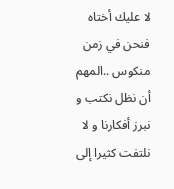لا عليك أختاه
فنحن في زمن منكوس ..المهم أن نظل نكتب و نبرز أفكارنا و لا نلتفت كثيرا إلى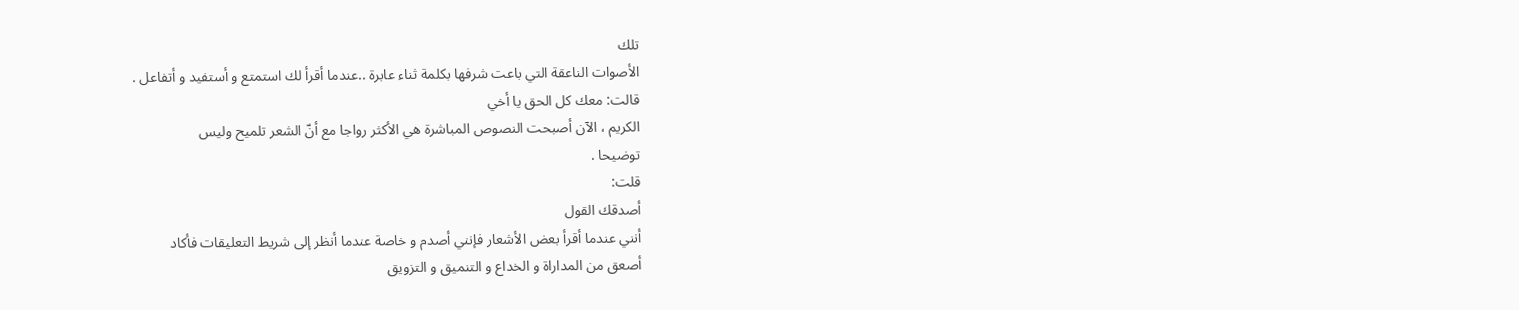تلك
الأصوات الناعقة التي باعت شرفها بكلمة ثناء عابرة ..عندما أقرأ لك استمتع و أستفيد و أتفاعل .
قالت: معك كل الحق يا أخي
الكريم ، الآن أصبحت النصوص المباشرة هي الأكثر رواجا مع أنّ الشعر تلميح وليس
توضيحا .
قلت:
أصدقك القول
أنني عندما أقرأ بعض الأشعار فإنني أصدم و خاصة عندما أنظر إلى شريط التعليقات فأكاد
أصعق من المداراة و الخداع و التنميق و التزويق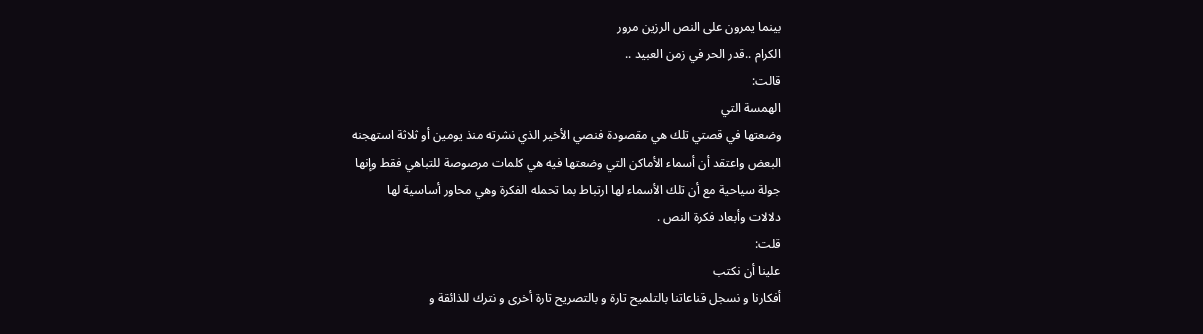بينما يمرون على النص الرزين مرور
الكرام ..قدر الحر في زمن العبيد ..
قالت:
الهمسة التي
وضعتها في قصتي تلك هي مقصودة فنصي الأخير الذي نشرته منذ يومين أو ثلاثة استهجنه
البعض واعتقد أن أسماء الأماكن التي وضعتها فيه هي كلمات مرصوصة للتباهي فقط وإنها
جولة سياحية مع أن تلك الأسماء لها ارتباط بما تحمله الفكرة وهي محاور أساسية لها
دلالات وأبعاد فكرة النص .
قلت:
علينا أن نكتب
أفكارنا و نسجل قناعاتنا بالتلميح تارة و بالتصريح تارة أخرى و نترك للذائقة و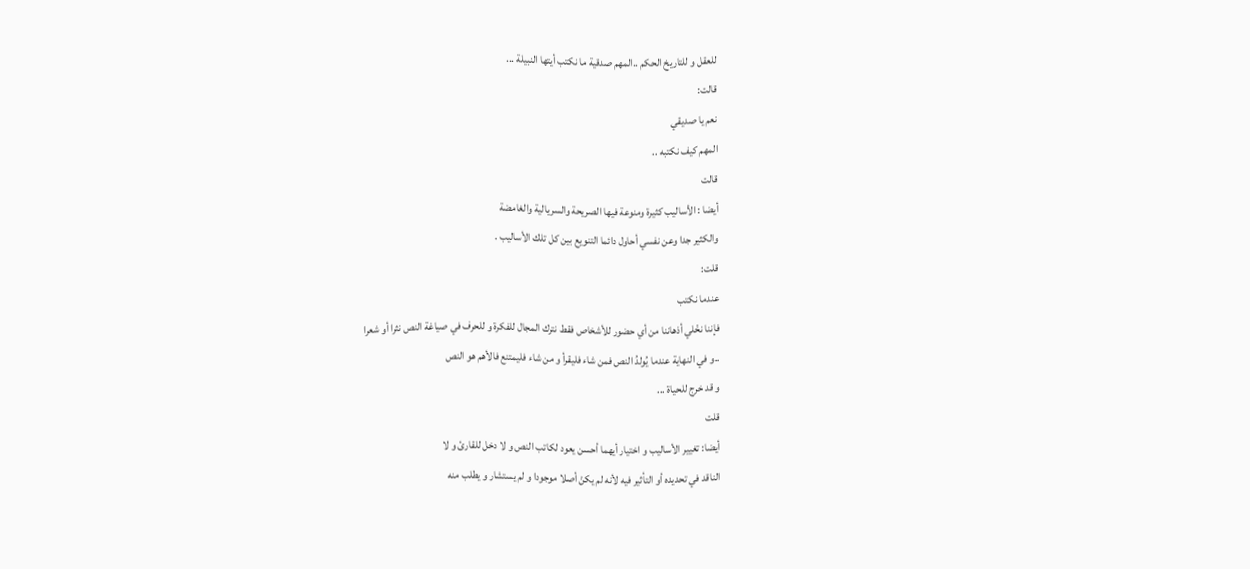للعقل و للتاريخ الحكم ..المهم صدقية ما نكتب أيتها النبيلة ...
قالت:
نعم يا صديقي
المهم كيف نكتبه ..
قالت
أيضا : الأساليب كثيرة ومنوعة فيها الصريحة والسريالية والغامضة
والكثير جدا وعن نفسي أحاول دائما التنويع بين كل تلك الأساليب .
قلت:
عندما نكتب
فإننا نخْلي أذهاننا من أي حضور للأشخاص فقط نترك المجال للفكرة و للحرف في صياغة النص نثرا أو شعرا
..و في النهاية عندما يُولدُ النص فمن شاء فليقرأ و من شاء فليمتنع فالأهم هو النص
و قد خرج للحياة ...
قلت
أيضا: تغيير الأساليب و اختيار أيهما أحسن يعود لكاتب النص و لا دخل للقارئ و لا
الناقد في تحديده أو التأثير فيه لأنه لم يكنْ أصلا موجودا و لم يستشار و يطلب منه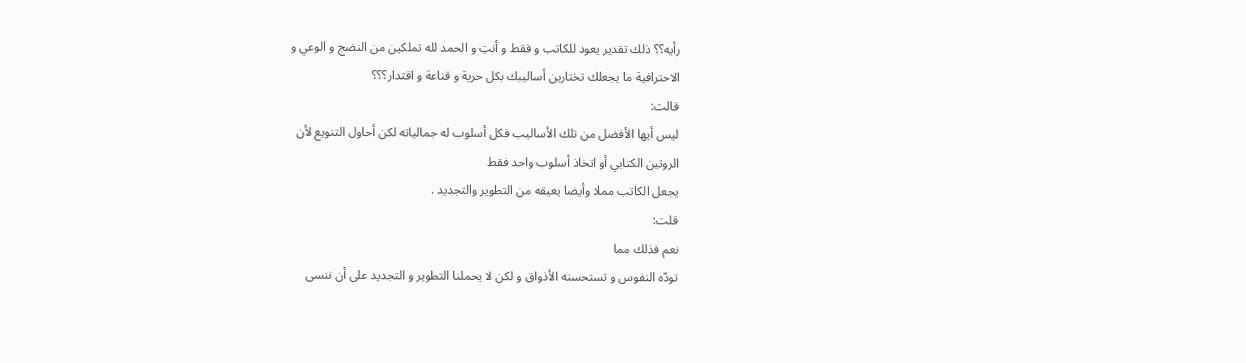رأيه؟؟ ذلك تقدير يعود للكاتب و فقط و أنتِ و الحمد لله تملكين من النضج و الوعي و
الاحترافية ما يجعلك تختارين أساليبك بكل حرية و قناعة و اقتدار؟؟؟
قالت:
ليس أيها الأفضل من تلك الأساليب فكل أسلوب له جمالياته لكن أحاول التنويع لأن
الروتين الكتابي أو اتخاذ أسلوب واحد فقط
يجعل الكاتب مملا وأيضا يعيقه من التطوير والتجديد .
قلت:
نعم فذلك مما
تودّه النفوس و تستحسنه الأذواق و لكن لا يحملنا التطوير و التجديد على أن ننسى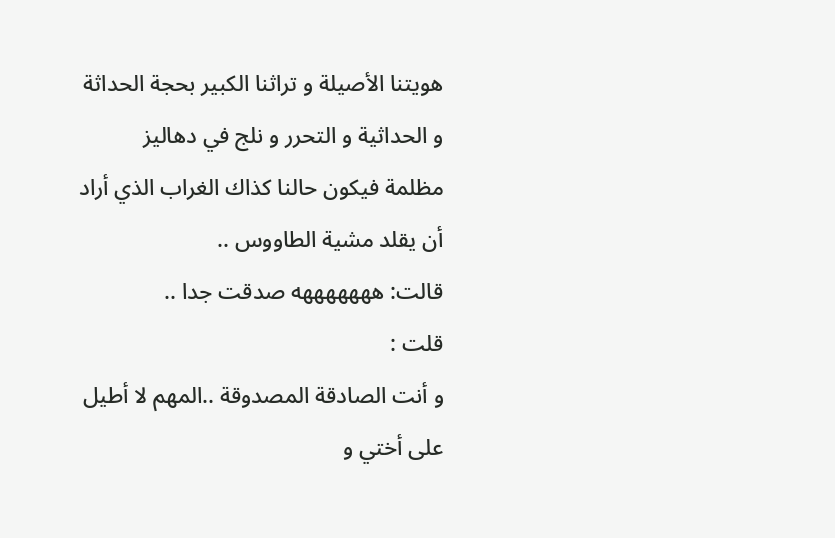هويتنا الأصيلة و تراثنا الكبير بحجة الحداثة و الحداثية و التحرر و نلج في دهاليز
مظلمة فيكون حالنا كذاك الغراب الذي أراد أن يقلد مشية الطاووس ..
قالت: هههههههه صدقت جدا ..
قلت :
و أنت الصادقة المصدوقة ..المهم لا أطيل
على أختي و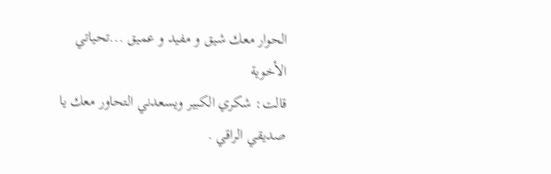الحوار معك شيق و مفيد و عميق ...تحياتي الأخوية
قالت: شكري الكبير ويسعدني التحاور معك يا
صديقي الراقي .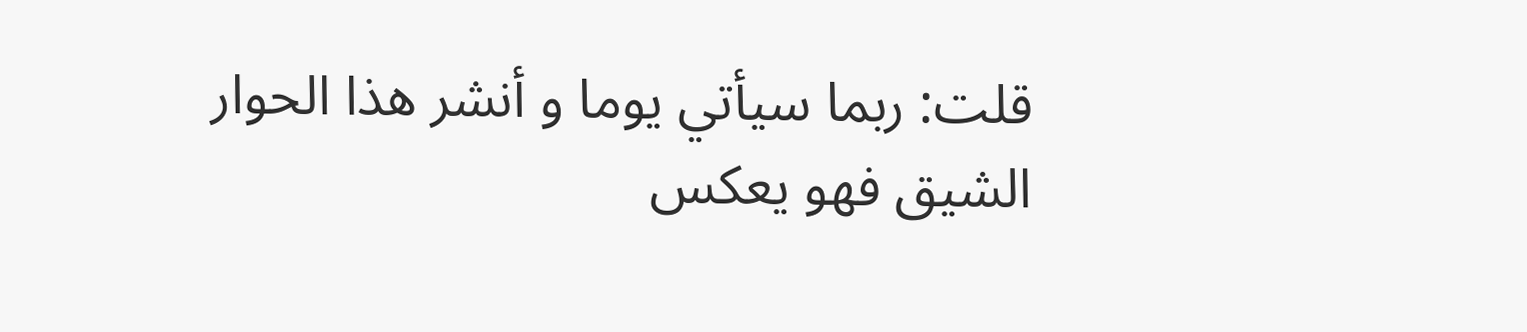قلت: ربما سيأتي يوما و أنشر هذا الحوار
الشيق فهو يعكس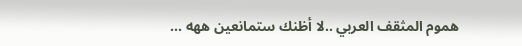هموم المثقف العربي ..لا أظنك ستمانعين ههه ...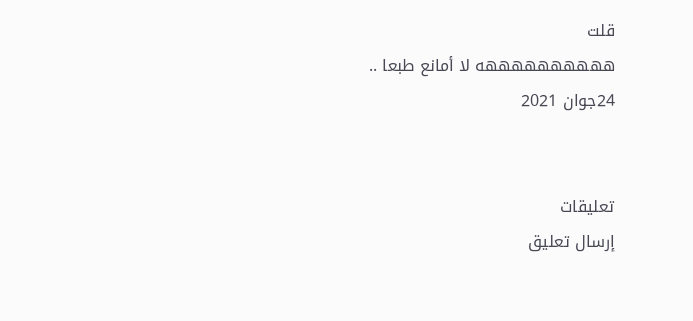قلت
ههههههههههه لا أمانع طبعا ..
24جوان 2021


تعليقات
إرسال تعليق